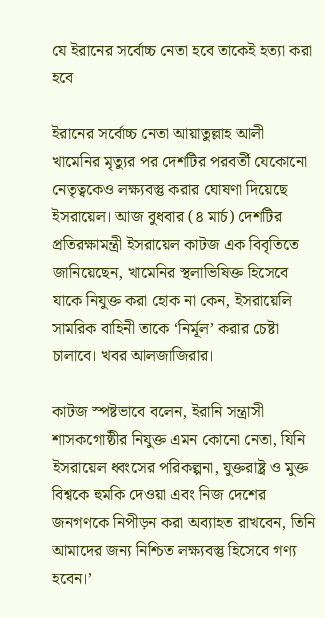যে ইরানের সর্বোচ্চ নেতা হবে তাকেই হত্যা করা হবে

ইরানের সর্বোচ্চ নেতা আয়াতুল্লাহ আলী খামেনির মৃত্যুর পর দেশটির পরবর্তী যেকোনো নেতৃত্বকেও লক্ষ্যবস্তু করার ঘোষণা দিয়েছে ইসরায়েল। আজ বুধবার (৪ মার্চ) দেশটির প্রতিরক্ষামন্ত্রী ইসরায়েল কাটজ এক বিবৃতিতে জানিয়েছেন, খামেনির স্থলাভিষিক্ত হিসেবে যাকে নিযুক্ত করা হোক না কেন, ইসরায়েলি সামরিক বাহিনী তাকে ‘নির্মূল’ করার চেষ্টা চালাবে। খবর আলজাজিরার।

কাটজ স্পষ্টভাবে বলেন, ইরানি সন্ত্রাসী শাসকগোষ্ঠীর নিযুক্ত এমন কোনো নেতা, যিনি ইসরায়েল ধ্বংসের পরিকল্পনা, যুক্তরাষ্ট্র ও মুক্ত বিশ্বকে হুমকি দেওয়া এবং নিজ দেশের জনগণকে নিপীড়ন করা অব্যাহত রাখবেন, তিনি আমাদের জন্য নিশ্চিত লক্ষ্যবস্তু হিসেবে গণ্য হবেন।’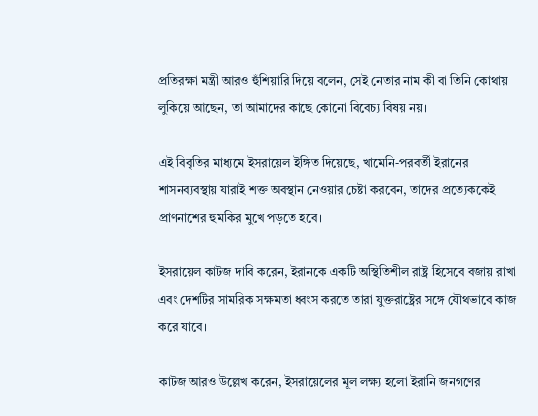প্রতিরক্ষা মন্ত্রী আরও হুঁশিয়ারি দিয়ে বলেন, সেই নেতার নাম কী বা তিনি কোথায় লুকিয়ে আছেন, তা আমাদের কাছে কোনো বিবেচ্য বিষয় নয়।

এই বিবৃতির মাধ্যমে ইসরায়েল ইঙ্গিত দিয়েছে, খামেনি-পরবর্তী ইরানের শাসনব্যবস্থায় যারাই শক্ত অবস্থান নেওয়ার চেষ্টা করবেন, তাদের প্রত্যেককেই প্রাণনাশের হুমকির মুখে পড়তে হবে।

ইসরায়েল কাটজ দাবি করেন, ইরানকে একটি অস্থিতিশীল রাষ্ট্র হিসেবে বজায় রাখা এবং দেশটির সামরিক সক্ষমতা ধ্বংস করতে তারা যুক্তরাষ্ট্রের সঙ্গে যৌথভাবে কাজ করে যাবে।

কাটজ আরও উল্লেখ করেন, ইসরায়েলের মূল লক্ষ্য হলো ইরানি জনগণের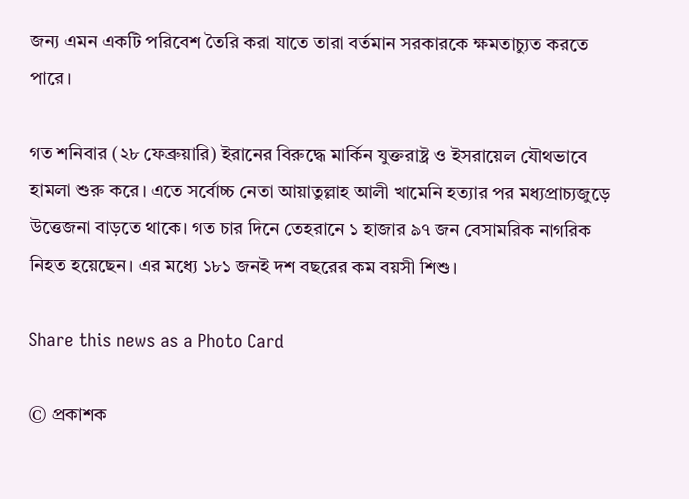জন্য এমন একটি পরিবেশ তৈরি করা যাতে তারা বর্তমান সরকারকে ক্ষমতাচ্যুত করতে পারে।

গত শনিবার (২৮ ফেব্রুয়ারি) ইরানের বিরুদ্ধে মার্কিন যুক্তরাষ্ট্র ও ইসরায়েল যৌথভাবে হামলা শুরু করে। এতে সর্বোচ্চ নেতা আয়াতুল্লাহ আলী খামেনি হত্যার পর মধ্যপ্রাচ্যজুড়ে উত্তেজনা বাড়তে থাকে। গত চার দিনে তেহরানে ১ হাজার ৯৭ জন বেসামরিক নাগরিক নিহত হয়েছেন। এর মধ্যে ১৮১ জনই দশ বছরের কম বয়সী শিশু।

Share this news as a Photo Card

© প্রকাশক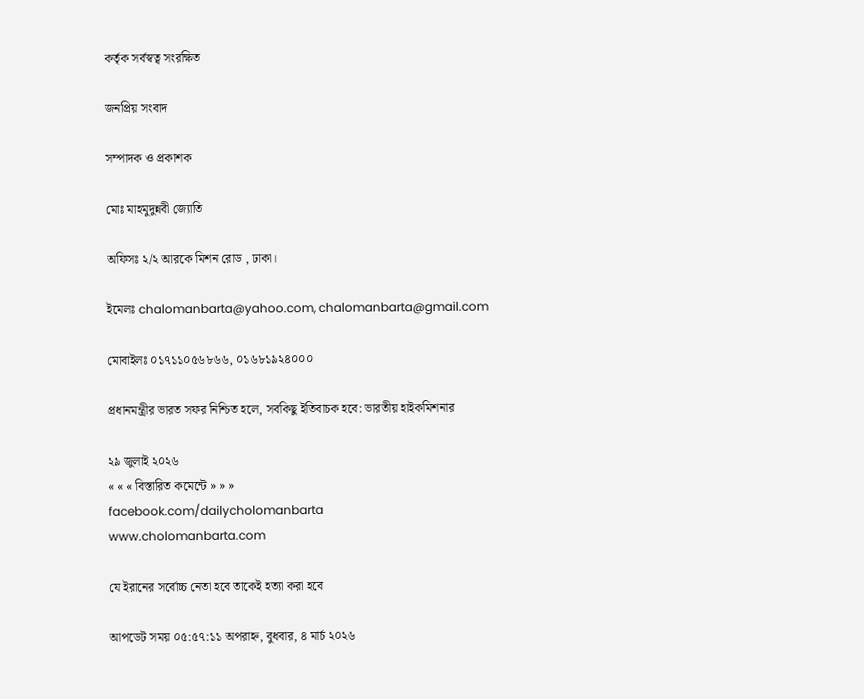কর্তৃক সর্বস্বত্ব সংরক্ষিত

জনপ্রিয় সংবাদ

সম্পাদক ও প্রকাশক

মোঃ মাহমুদুন্নবী জ্যোতি

অফিসঃ ২/২ আরকে মিশন রোড , ঢাকা।

ইমেলঃ chalomanbarta@yahoo.com, chalomanbarta@gmail.com

মোবাইলঃ ০১৭১১০৫৬৮৬৬, ০১৬৮১৯২৪০০০

প্রধানমন্ত্রীর ভারত সফর নিশ্চিত হলে, সবকিছু ইতিবাচক হবে: ভারতীয় হাইকমিশনার

২৯ জুলাই ২০২৬
« « « বিস্তারিত কমেন্টে » » »
facebook.com/dailycholomanbarta
www.cholomanbarta.com

যে ইরানের সর্বোচ্চ নেতা হবে তাকেই হত্যা করা হবে

আপডেট সময় ০৫:৫৭:১১ অপরাহ্ন, বুধবার, ৪ মার্চ ২০২৬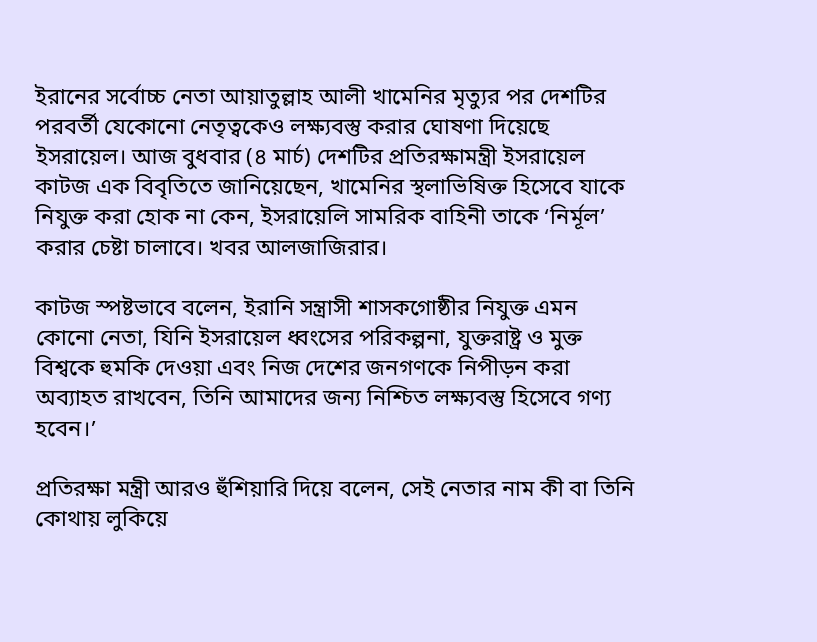ইরানের সর্বোচ্চ নেতা আয়াতুল্লাহ আলী খামেনির মৃত্যুর পর দেশটির পরবর্তী যেকোনো নেতৃত্বকেও লক্ষ্যবস্তু করার ঘোষণা দিয়েছে ইসরায়েল। আজ বুধবার (৪ মার্চ) দেশটির প্রতিরক্ষামন্ত্রী ইসরায়েল কাটজ এক বিবৃতিতে জানিয়েছেন, খামেনির স্থলাভিষিক্ত হিসেবে যাকে নিযুক্ত করা হোক না কেন, ইসরায়েলি সামরিক বাহিনী তাকে ‘নির্মূল’ করার চেষ্টা চালাবে। খবর আলজাজিরার।

কাটজ স্পষ্টভাবে বলেন, ইরানি সন্ত্রাসী শাসকগোষ্ঠীর নিযুক্ত এমন কোনো নেতা, যিনি ইসরায়েল ধ্বংসের পরিকল্পনা, যুক্তরাষ্ট্র ও মুক্ত বিশ্বকে হুমকি দেওয়া এবং নিজ দেশের জনগণকে নিপীড়ন করা অব্যাহত রাখবেন, তিনি আমাদের জন্য নিশ্চিত লক্ষ্যবস্তু হিসেবে গণ্য হবেন।’

প্রতিরক্ষা মন্ত্রী আরও হুঁশিয়ারি দিয়ে বলেন, সেই নেতার নাম কী বা তিনি কোথায় লুকিয়ে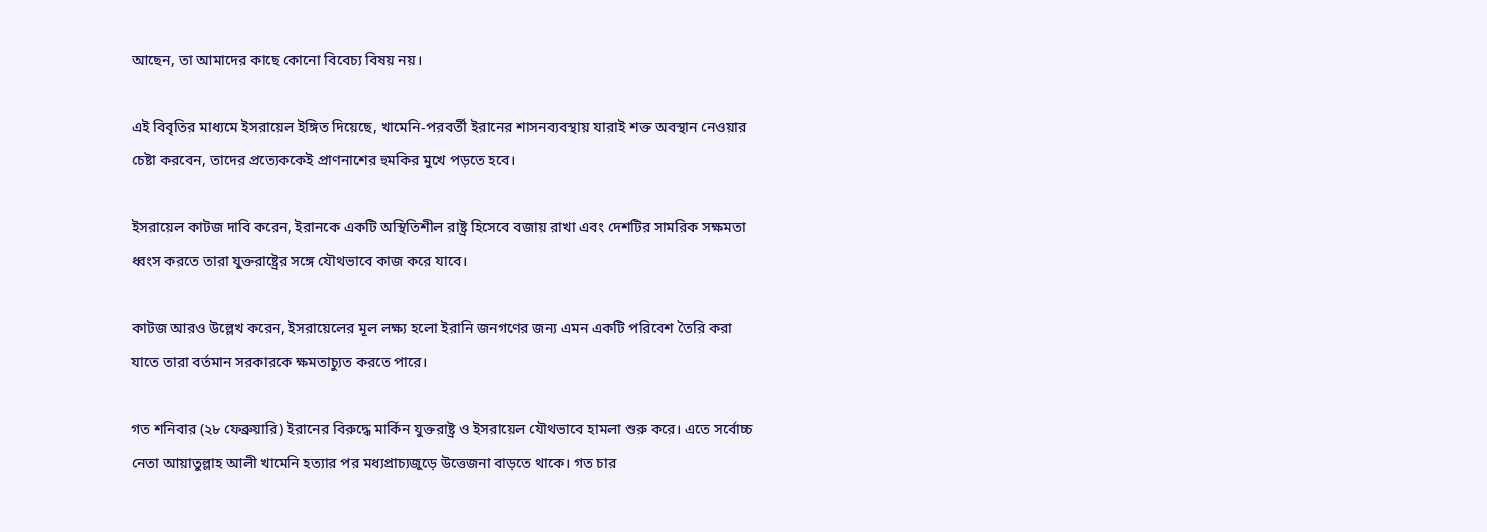আছেন, তা আমাদের কাছে কোনো বিবেচ্য বিষয় নয়।

এই বিবৃতির মাধ্যমে ইসরায়েল ইঙ্গিত দিয়েছে, খামেনি-পরবর্তী ইরানের শাসনব্যবস্থায় যারাই শক্ত অবস্থান নেওয়ার চেষ্টা করবেন, তাদের প্রত্যেককেই প্রাণনাশের হুমকির মুখে পড়তে হবে।

ইসরায়েল কাটজ দাবি করেন, ইরানকে একটি অস্থিতিশীল রাষ্ট্র হিসেবে বজায় রাখা এবং দেশটির সামরিক সক্ষমতা ধ্বংস করতে তারা যুক্তরাষ্ট্রের সঙ্গে যৌথভাবে কাজ করে যাবে।

কাটজ আরও উল্লেখ করেন, ইসরায়েলের মূল লক্ষ্য হলো ইরানি জনগণের জন্য এমন একটি পরিবেশ তৈরি করা যাতে তারা বর্তমান সরকারকে ক্ষমতাচ্যুত করতে পারে।

গত শনিবার (২৮ ফেব্রুয়ারি) ইরানের বিরুদ্ধে মার্কিন যুক্তরাষ্ট্র ও ইসরায়েল যৌথভাবে হামলা শুরু করে। এতে সর্বোচ্চ নেতা আয়াতুল্লাহ আলী খামেনি হত্যার পর মধ্যপ্রাচ্যজুড়ে উত্তেজনা বাড়তে থাকে। গত চার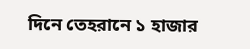দিনে তেহরানে ১ হাজার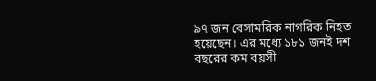৯৭ জন বেসামরিক নাগরিক নিহত হয়েছেন। এর মধ্যে ১৮১ জনই দশ বছরের কম বয়সী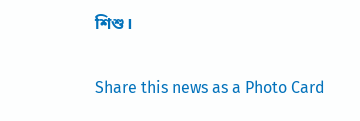শিশু।

Share this news as a Photo Card